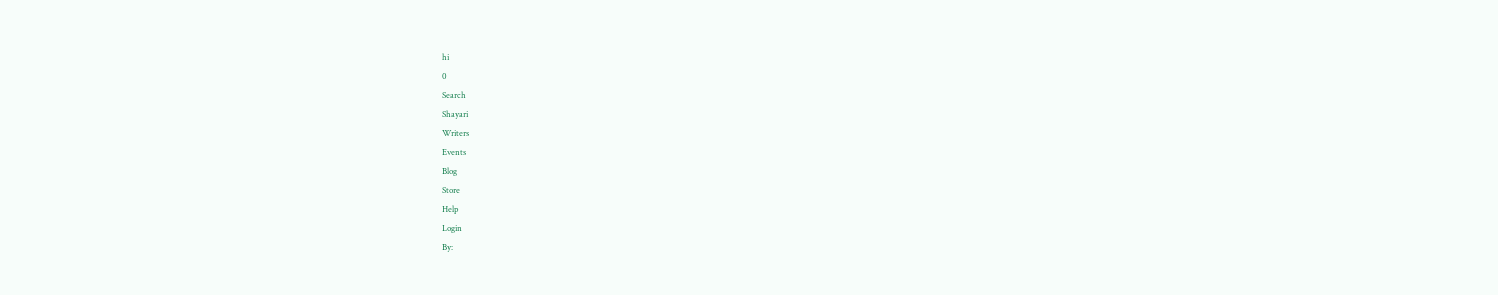hi
0
Search
Shayari
Writers
Events
Blog
Store
Help
Login
By: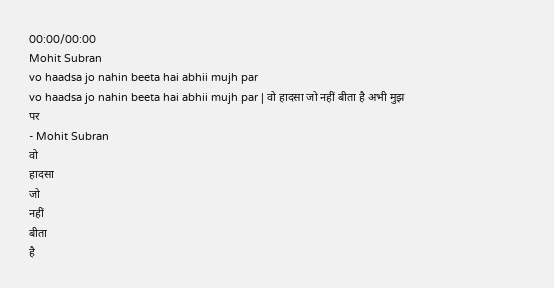00:00/00:00
Mohit Subran
vo haadsa jo nahin beeta hai abhii mujh par
vo haadsa jo nahin beeta hai abhii mujh par | वो हादसा जो नहीं बीता है अभी मुझ पर
- Mohit Subran
वो
हादसा
जो
नहीं
बीता
है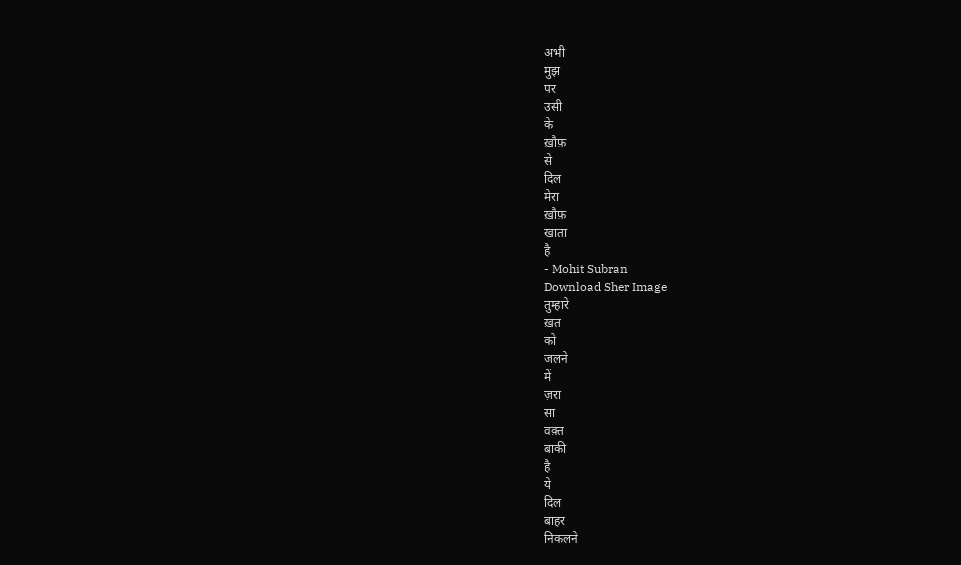अभी
मुझ
पर
उसी
के
ख़ौफ़
से
दिल
मेरा
ख़ौफ़
खाता
है
- Mohit Subran
Download Sher Image
तुम्हारे
ख़त
को
जलने
में
ज़रा
सा
वक़्त
बाकी
है
ये
दिल
बाहर
निकलने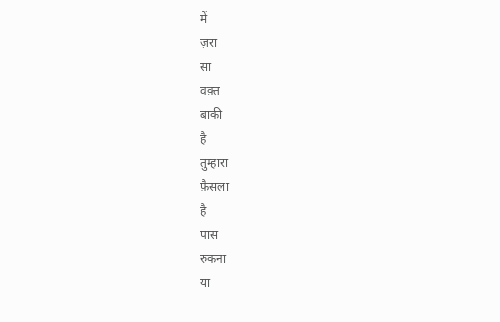में
ज़रा
सा
वक़्त
बाकी
है
तुम्हारा
फ़ैसला
है
पास
रुकना
या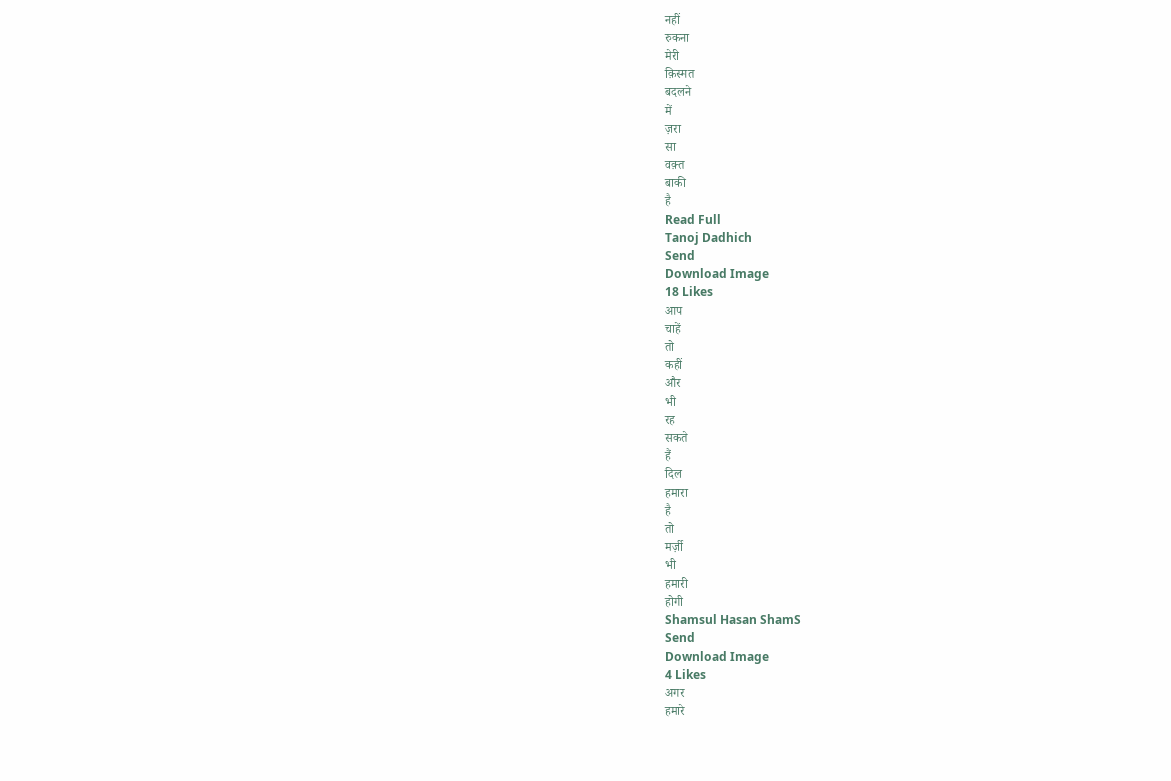नहीं
रुकना
मेरी
क़िस्मत
बदलने
में
ज़रा
सा
वक़्त
बाकी
है
Read Full
Tanoj Dadhich
Send
Download Image
18 Likes
आप
चाहें
तो
कहीं
और
भी
रह
सकते
हैं
दिल
हमारा
है
तो
मर्ज़ी
भी
हमारी
होगी
Shamsul Hasan ShamS
Send
Download Image
4 Likes
अगर
हमारे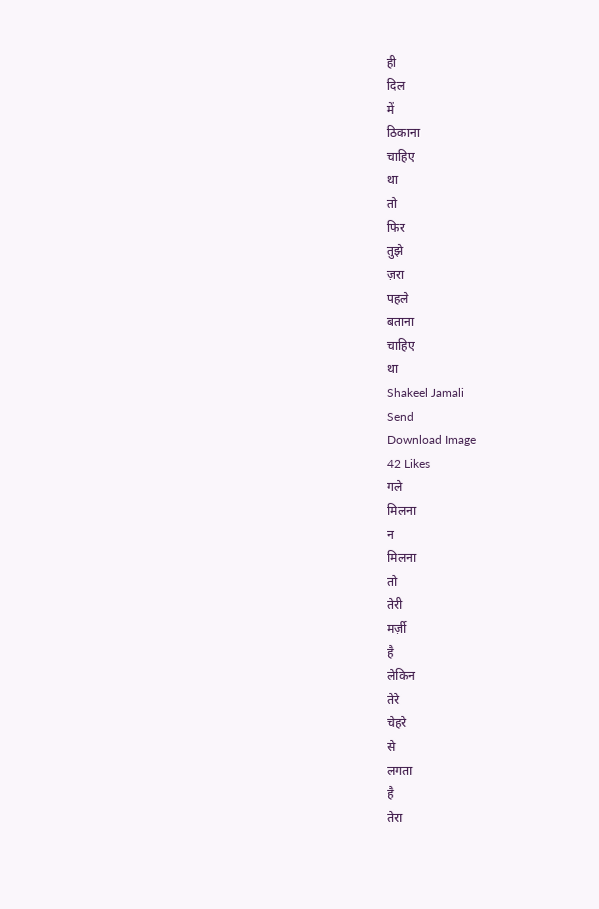ही
दिल
में
ठिकाना
चाहिए
था
तो
फिर
तुझे
ज़रा
पहले
बताना
चाहिए
था
Shakeel Jamali
Send
Download Image
42 Likes
गले
मिलना
न
मिलना
तो
तेरी
मर्ज़ी
है
लेकिन
तेरे
चेहरे
से
लगता
है
तेरा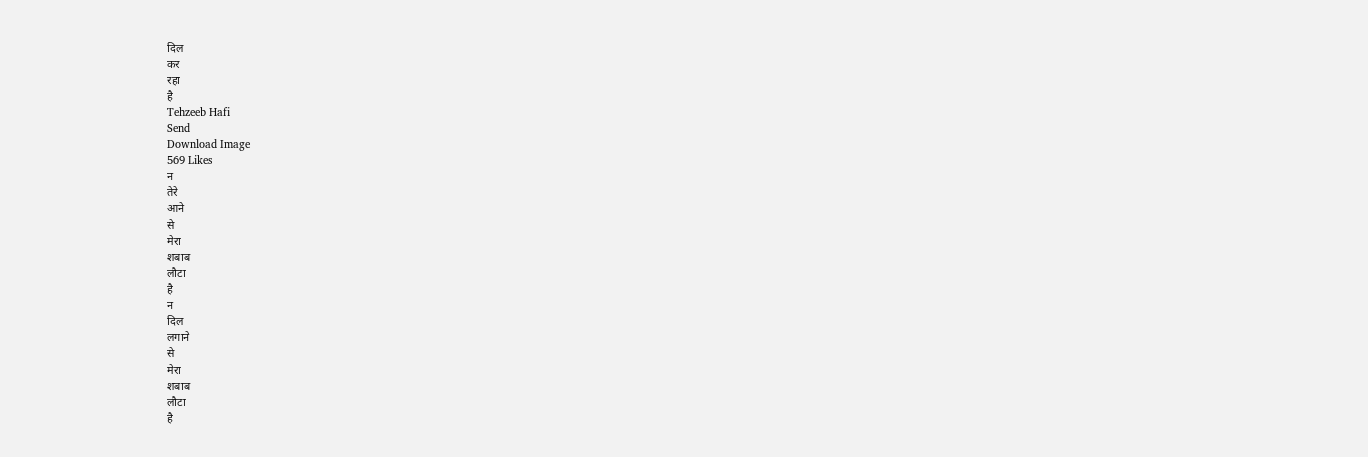दिल
कर
रहा
है
Tehzeeb Hafi
Send
Download Image
569 Likes
न
तेरे
आने
से
मेरा
शबाब
लौटा
है
न
दिल
लगाने
से
मेरा
शबाब
लौटा
है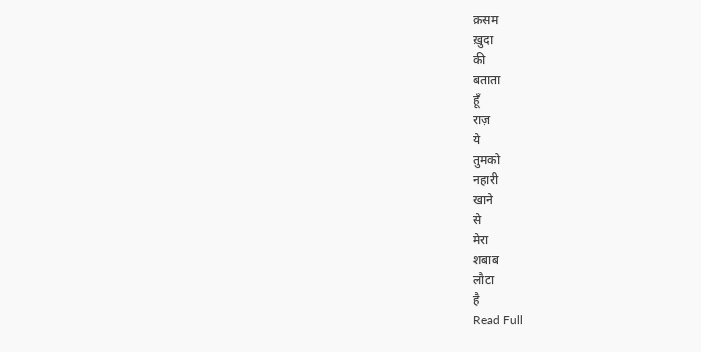क़सम
ख़ुदा
की
बताता
हूँ
राज़
ये
तुमको
नहारी
खाने
से
मेरा
शबाब
लौटा
है
Read Full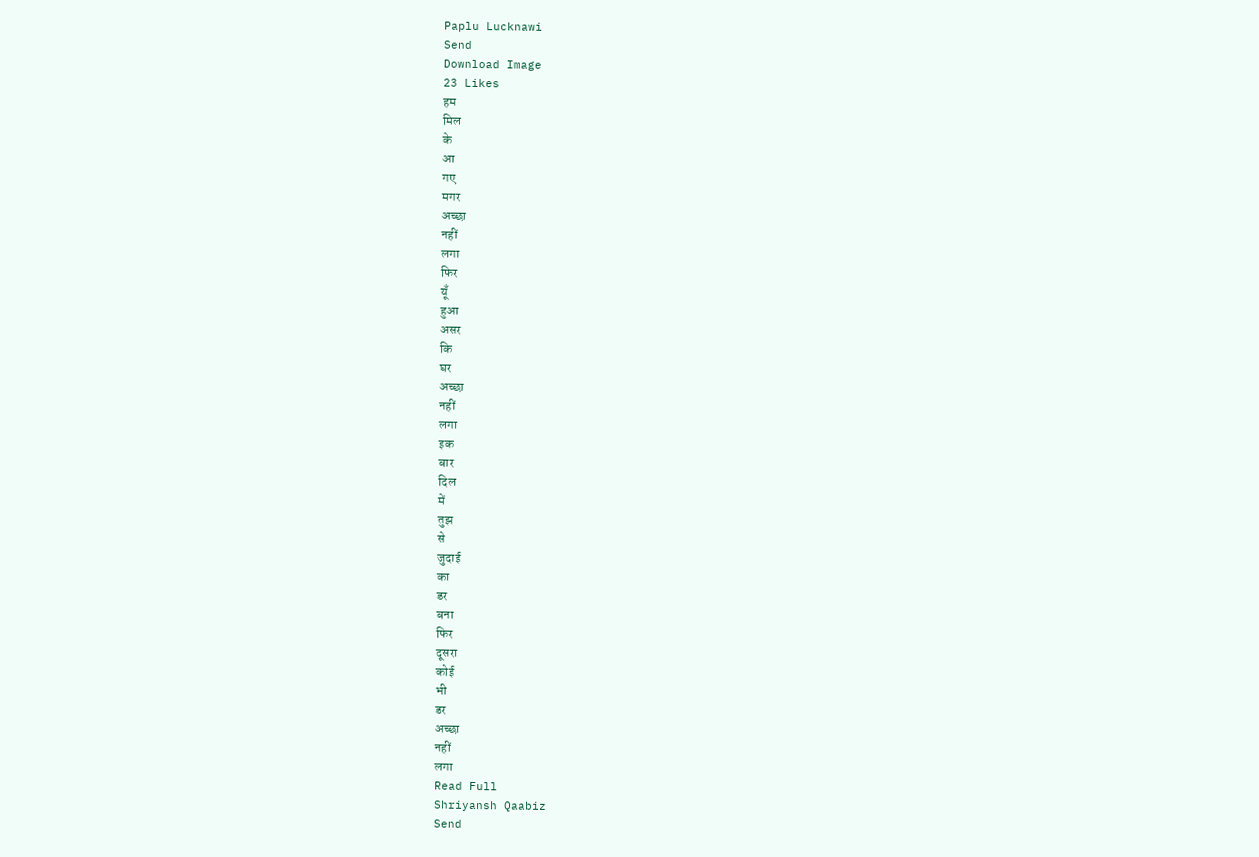Paplu Lucknawi
Send
Download Image
23 Likes
हम
मिल
के
आ
गए
मगर
अच्छा
नहीं
लगा
फिर
यूँ
हुआ
असर
कि
घर
अच्छा
नहीं
लगा
इक
बार
दिल
में
तुझ
से
जुदाई
का
डर
बना
फिर
दूसरा
कोई
भी
डर
अच्छा
नहीं
लगा
Read Full
Shriyansh Qaabiz
Send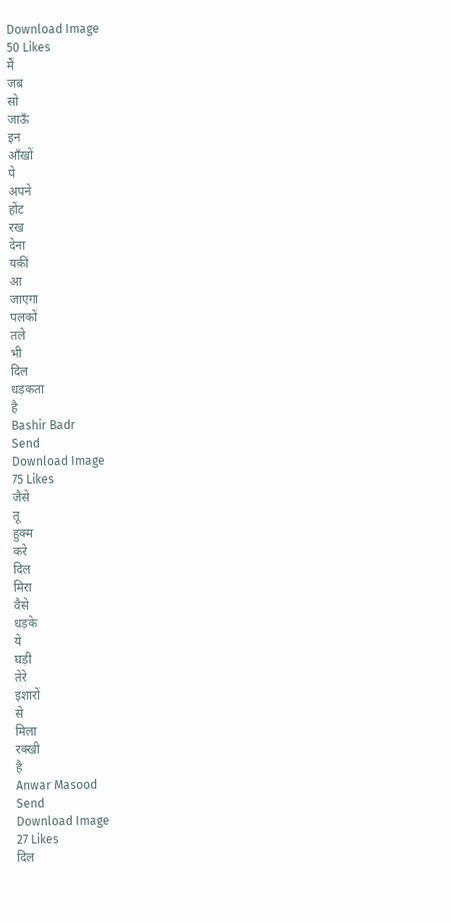Download Image
50 Likes
मैं
जब
सो
जाऊँ
इन
आँखों
पे
अपने
होंट
रख
देना
यक़ीं
आ
जाएगा
पलकों
तले
भी
दिल
धड़कता
है
Bashir Badr
Send
Download Image
75 Likes
जैसे
तू
हुक्म
करे
दिल
मिरा
वैसे
धड़के
ये
घड़ी
तेरे
इशारों
से
मिला
रक्खी
है
Anwar Masood
Send
Download Image
27 Likes
दिल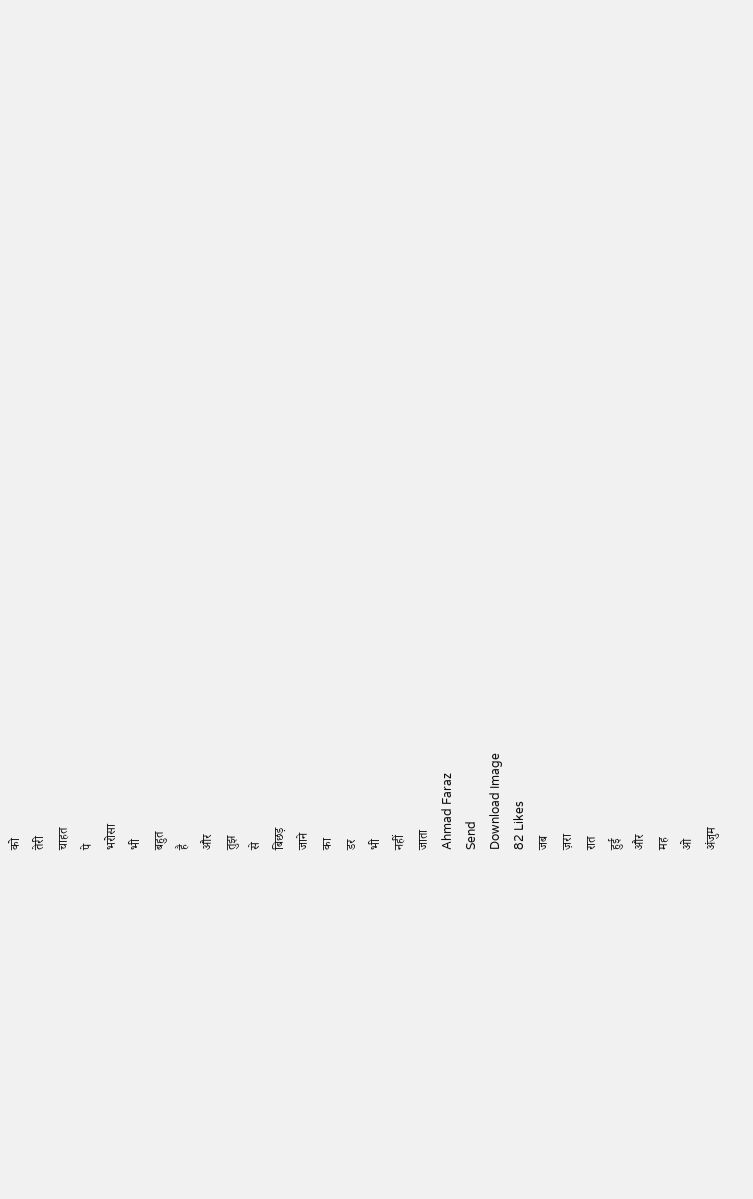को
तेरी
चाहत
पे
भरोसा
भी
बहुत
है
और
तुझ
से
बिछड़
जाने
का
डर
भी
नहीं
जाता
Ahmad Faraz
Send
Download Image
82 Likes
जब
ज़रा
रात
हुई
और
मह
ओ
अंजुम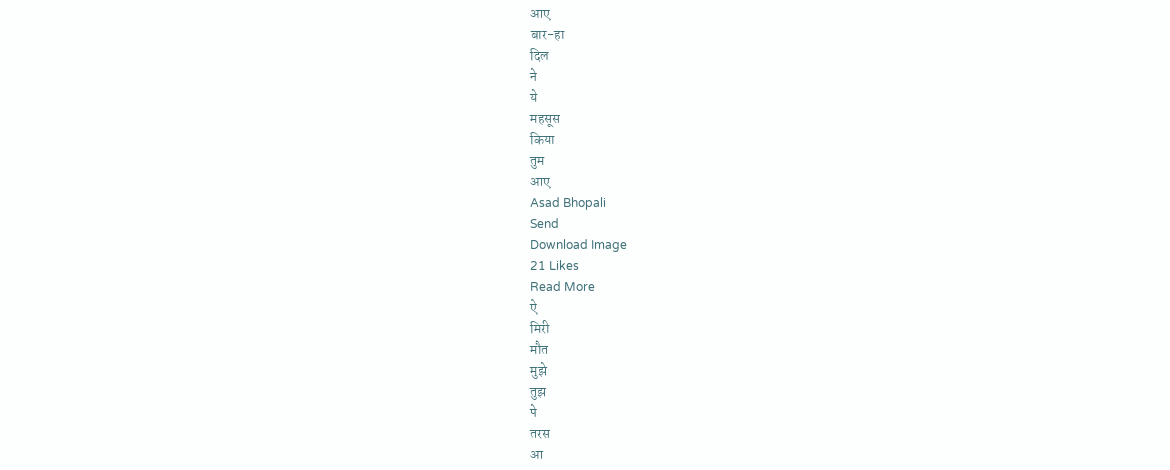आए
बार-हा
दिल
ने
ये
महसूस
किया
तुम
आए
Asad Bhopali
Send
Download Image
21 Likes
Read More
ऐ
मिरी
मौत
मुझे
तुझ
पे
तरस
आ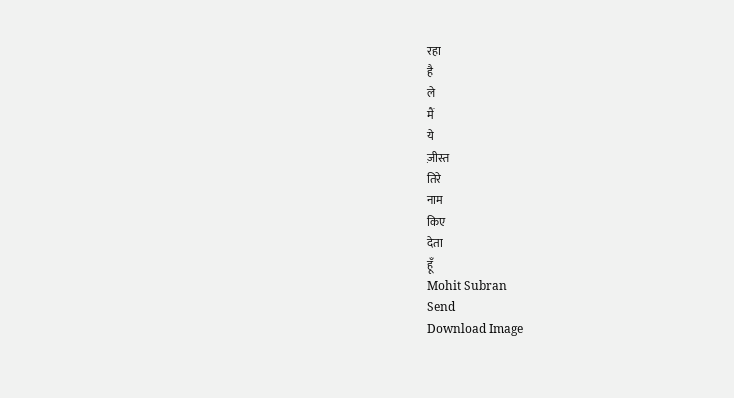रहा
है
ले
मैं
ये
ज़ीस्त
तिरे
नाम
किए
देता
हूँ
Mohit Subran
Send
Download Image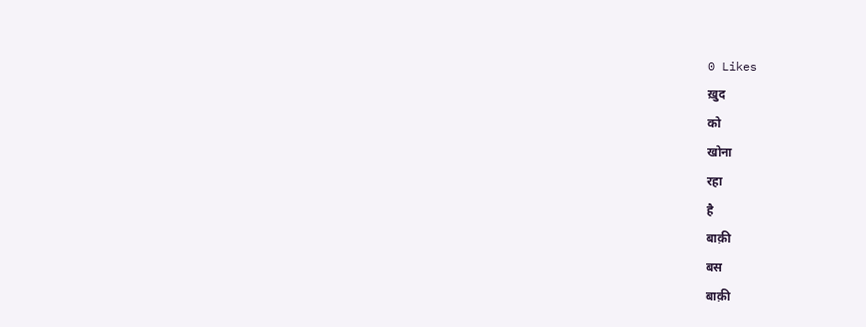0 Likes
ख़ुद
को
खोना
रहा
है
बाक़ी
बस
बाक़ी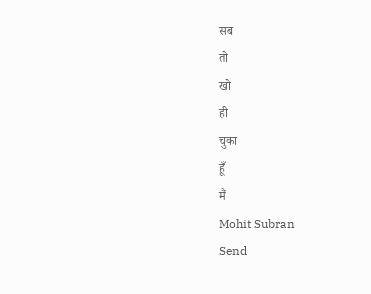सब
तो
खो
ही
चुका
हूँ
मैं
Mohit Subran
Send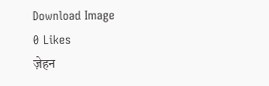Download Image
0 Likes
ज़ेहन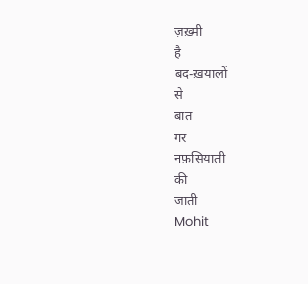ज़ख़्मी
है
बद-ख़यालों
से
बात
गर
नफ़सियाती
की
जाती
Mohit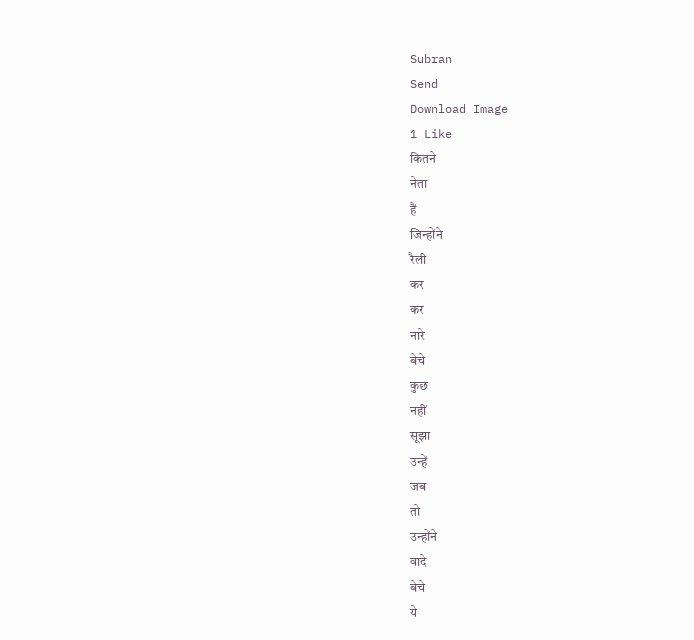Subran
Send
Download Image
1 Like
कितने
नेता
हैं
जिन्होंने
रैली
कर
कर
नारे
बेचे
कुछ
नहीं
सूझा
उन्हें
जब
तो
उन्होंने
वादे
बेचे
ये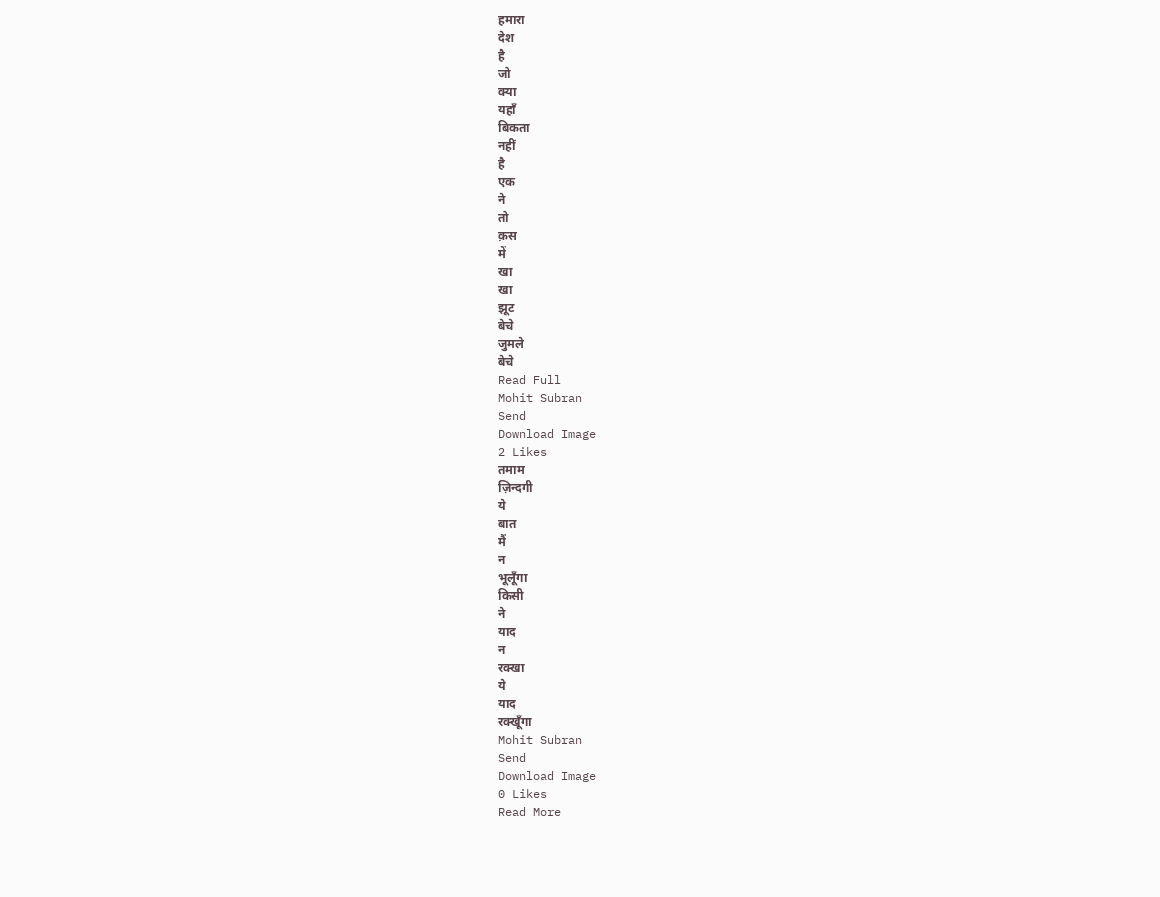हमारा
देश
है
जो
क्या
यहाँ
बिकता
नहीं
है
एक
ने
तो
क़स
में
खा
खा
झूट
बेचे
जुमले
बेचे
Read Full
Mohit Subran
Send
Download Image
2 Likes
तमाम
ज़िन्दगी
ये
बात
मैं
न
भूलूँगा
किसी
ने
याद
न
रक्खा
ये
याद
रक्खूँगा
Mohit Subran
Send
Download Image
0 Likes
Read More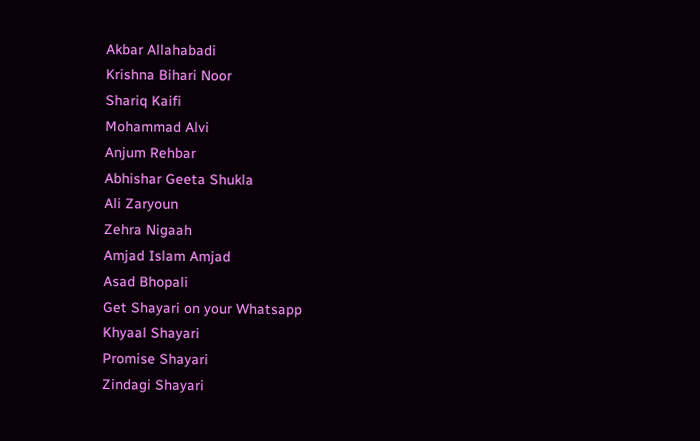Akbar Allahabadi
Krishna Bihari Noor
Shariq Kaifi
Mohammad Alvi
Anjum Rehbar
Abhishar Geeta Shukla
Ali Zaryoun
Zehra Nigaah
Amjad Islam Amjad
Asad Bhopali
Get Shayari on your Whatsapp
Khyaal Shayari
Promise Shayari
Zindagi Shayari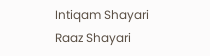Intiqam Shayari
Raaz Shayari